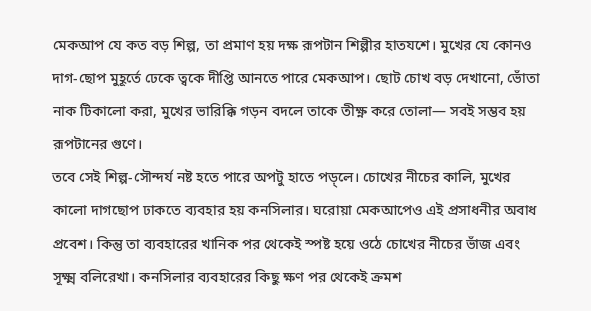মেকআপ যে কত বড় শিল্প, তা প্রমাণ হয় দক্ষ রূপটান শিল্পীর হাতযশে। মুখের যে কোনও দাগ-ছোপ মুহূর্তে ঢেকে ত্বকে দীপ্তি আনতে পারে মেকআপ। ছোট চোখ বড় দেখানো, ভোঁতা নাক টিকালো করা, মুখের ভারিক্কি গড়ন বদলে তাকে তীক্ষ্ণ করে তোলা— সবই সম্ভব হয় রূপটানের গুণে।
তবে সেই শিল্প-সৌন্দর্য নষ্ট হতে পারে অপটু হাতে পড়্লে। চোখের নীচের কালি, মুখের কালো দাগছোপ ঢাকতে ব্যবহার হয় কনসিলার। ঘরোয়া মেকআপেও এই প্রসাধনীর অবাধ প্রবেশ। কিন্তু তা ব্যবহারের খানিক পর থেকেই স্পষ্ট হয়ে ওঠে চোখের নীচের ভাঁজ এবং সূক্ষ্ম বলিরেখা। কনসিলার ব্যবহারের কিছু ক্ষণ পর থেকেই ক্রমশ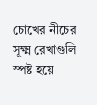চোখের নীচের সূক্ষ্ম রেখাগুলি স্পষ্ট হয়ে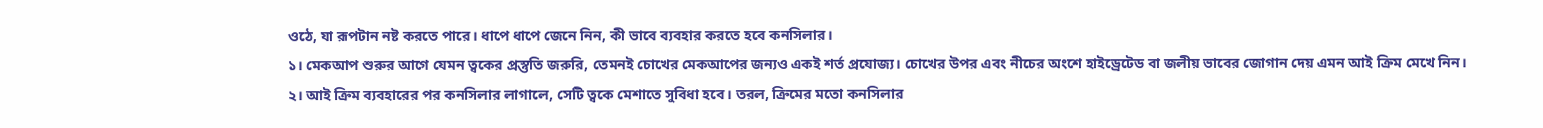ওঠে, যা রূপটান নষ্ট করতে পারে। ধাপে ধাপে জেনে নিন, কী ভাবে ব্যবহার করতে হবে কনসিলার।
১। মেকআপ শুরুর আগে যেমন ত্বকের প্রস্তুতি জরুরি, তেমনই চোখের মেকআপের জন্যও একই শর্ত প্রযোজ্য। চোখের উপর এবং নীচের অংশে হাইড্রেটেড বা জলীয় ভাবের জোগান দেয় এমন আই ক্রিম মেখে নিন।
২। আই ক্রিম ব্যবহারের পর কনসিলার লাগালে, সেটি ত্বকে মেশাতে সুবিধা হবে। তরল, ক্রিমের মতো কনসিলার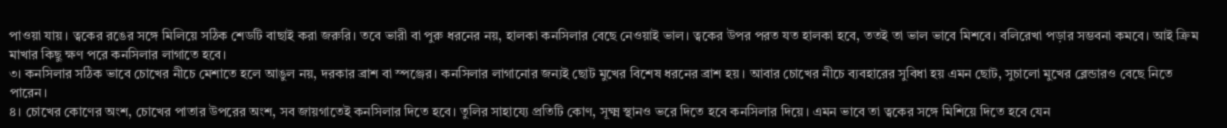পাওয়া যায়। ত্বকের রঙের সঙ্গে মিলিয়ে সঠিক শেডটি বাছাই করা জরুরি। তবে ভারী বা পুরু ধরনের নয়, হালকা কনসিলার বেছে নেওয়াই ভাল। ত্বকের উপর পরত যত হালকা হবে, ততই তা ভাল ভাবে মিশবে। বলিরেখা পড়ার সম্ভবনা কমবে। আই ক্রিম মাখার কিছু ক্ষণ পরে কনসিলার লাগাতে হবে।
৩। কনসিলার সঠিক ভাবে চোখের নীচে মেশাতে হলে আঙুল নয়, দরকার ব্রাশ বা স্পঞ্জের। কনসিলার লাগানোর জন্যই ছোট মুখের বিশেষ ধরনের ব্রাশ হয়। আবার চোখের নীচে ব্যবহারের সুবিধা হয় এমন ছোট, সুচালো মুখের ব্লেন্ডারও বেছে নিতে পারেন।
৪। চোখের কোণের অংশ, চোখের পাতার উপরের অংশ, সব জায়গাতেই কনসিলার দিতে হবে। তুলির সাহায্যে প্রতিটি কোণ, সূক্ষ্ম স্থানও ভরে দিতে হবে কনসিলার দিয়ে। এমন ভাবে তা ত্বকের সঙ্গে মিশিয়ে দিতে হবে যেন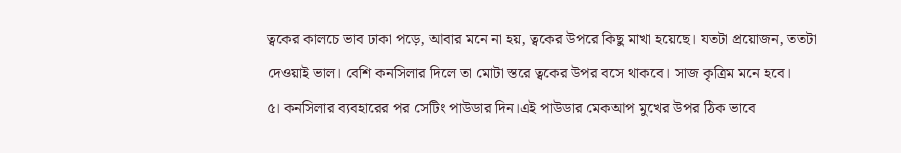ত্বকের কালচে ভাব ঢাকা পড়ে, আবার মনে না হয়, ত্বকের উপরে কিছু মাখা হয়েছে। যতটা প্রয়োজন, ততটা দেওয়াই ভাল। বেশি কনসিলার দিলে তা মোটা স্তরে ত্বকের উপর বসে থাকবে। সাজ কৃত্রিম মনে হবে।
৫। কনসিলার ব্যবহারের পর সেটিং পাউডার দিন।এই পাউডার মেকআপ মুখের উপর ঠিক ভাবে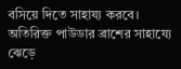বসিয়ে দিতে সাহায্য করবে। অতিরিক্ত পাউডার ব্রাশের সাহায্যে ঝেড়ে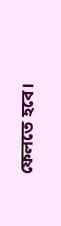ফেলতে হবে।